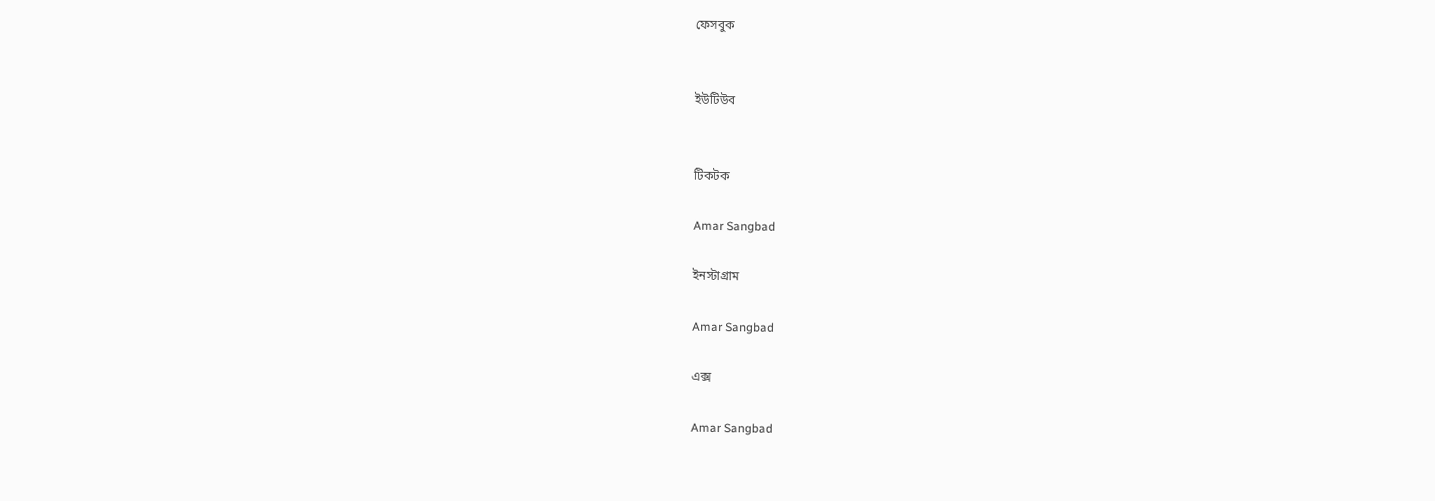ফেসবুক


ইউটিউব


টিকটক

Amar Sangbad

ইনস্টাগ্রাম

Amar Sangbad

এক্স

Amar Sangbad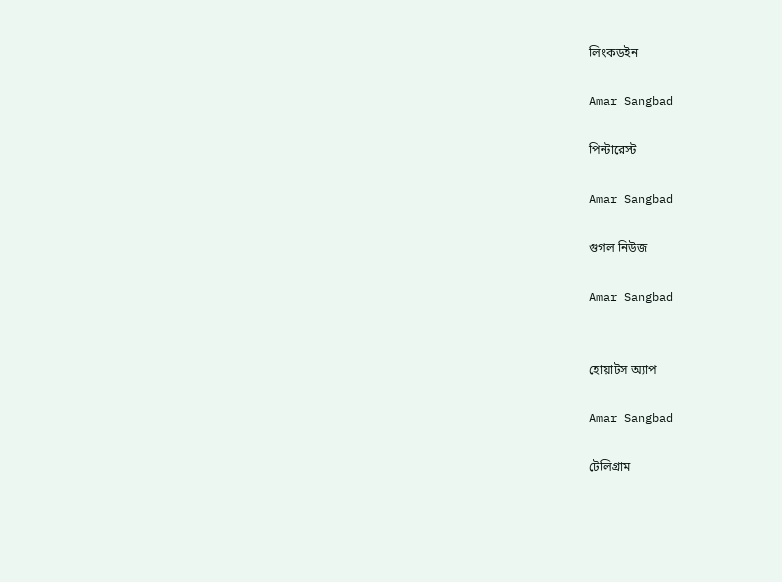লিংকডইন

Amar Sangbad

পিন্টারেস্ট

Amar Sangbad

গুগল নিউজ

Amar Sangbad


হোয়াটস অ্যাপ

Amar Sangbad

টেলিগ্রাম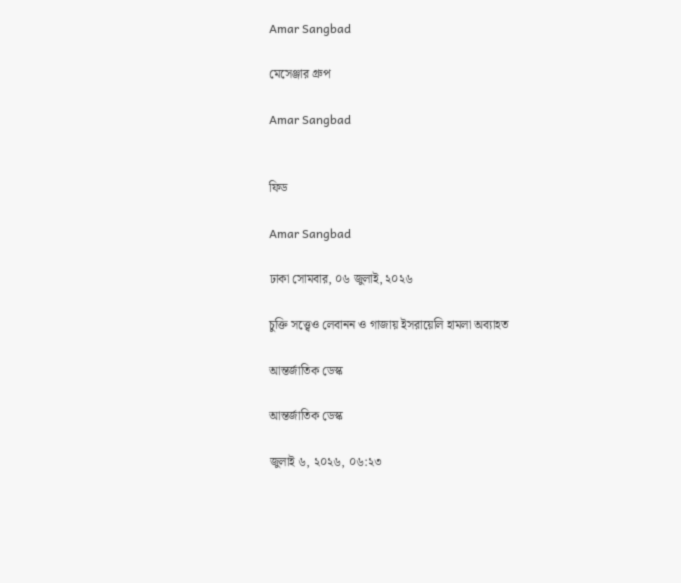Amar Sangbad

মেসেঞ্জার গ্রুপ

Amar Sangbad


ফিড

Amar Sangbad

ঢাকা সোমবার, ০৬ জুলাই, ২০২৬

চুক্তি সত্ত্বেও লেবানন ও গাজায় ইসরায়েলি হামলা অব্যাহত

আন্তর্জাতিক ডেস্ক

আন্তর্জাতিক ডেস্ক

জুলাই ৬, ২০২৬, ০৬:২৩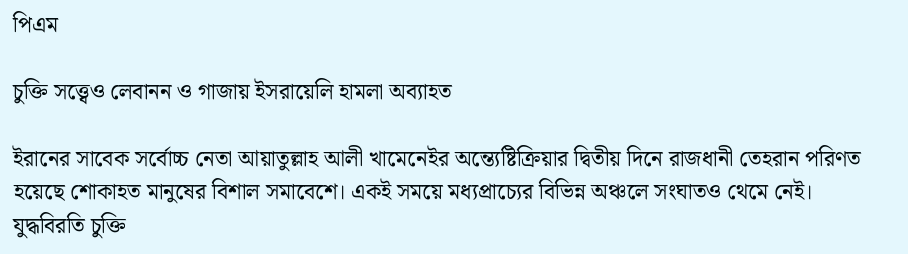পিএম

চুক্তি সত্ত্বেও লেবানন ও গাজায় ইসরায়েলি হামলা অব্যাহত

ইরানের সাবেক সর্বোচ্চ নেতা আয়াতুল্লাহ আলী খামেনেইর অন্ত্যেষ্টিক্রিয়ার দ্বিতীয় দিনে রাজধানী তেহরান পরিণত হয়েছে শোকাহত মানুষের বিশাল সমাবেশে। একই সময়ে মধ্যপ্রাচ্যের বিভিন্ন অঞ্চলে সংঘাতও থেমে নেই। যুদ্ধবিরতি চুক্তি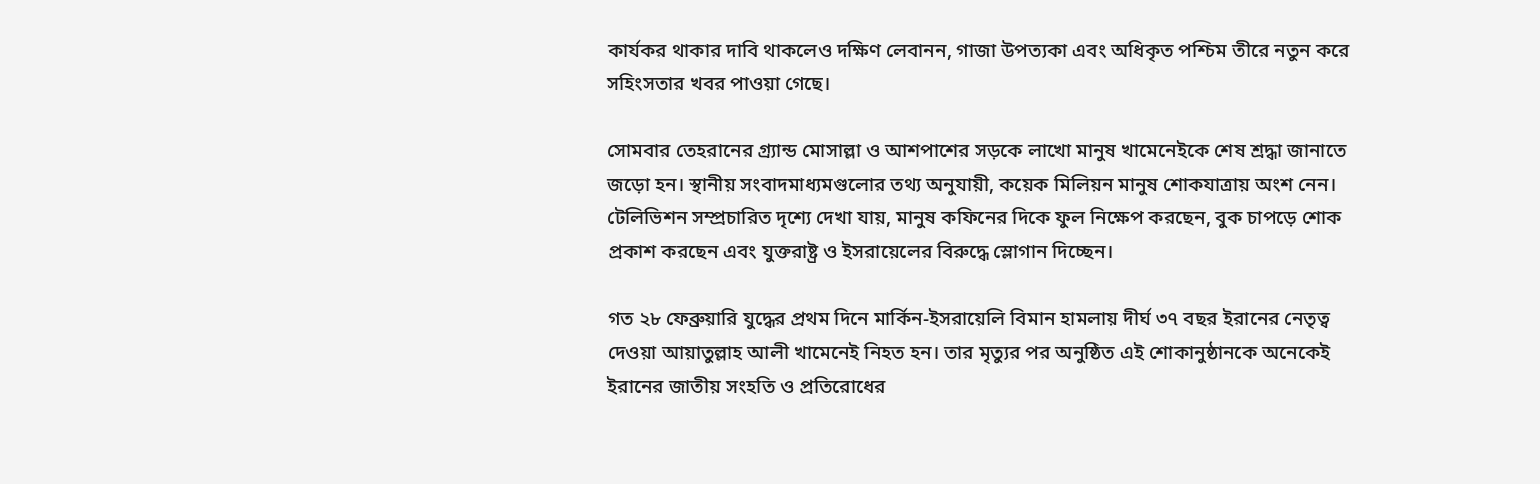কার্যকর থাকার দাবি থাকলেও দক্ষিণ লেবানন, গাজা উপত্যকা এবং অধিকৃত পশ্চিম তীরে নতুন করে সহিংসতার খবর পাওয়া গেছে।

সোমবার তেহরানের গ্র্যান্ড মোসাল্লা ও আশপাশের সড়কে লাখো মানুষ খামেনেইকে শেষ শ্রদ্ধা জানাতে জড়ো হন। স্থানীয় সংবাদমাধ্যমগুলোর তথ্য অনুযায়ী, কয়েক মিলিয়ন মানুষ শোকযাত্রায় অংশ নেন। টেলিভিশন সম্প্রচারিত দৃশ্যে দেখা যায়, মানুষ কফিনের দিকে ফুল নিক্ষেপ করছেন, বুক চাপড়ে শোক প্রকাশ করছেন এবং যুক্তরাষ্ট্র ও ইসরায়েলের বিরুদ্ধে স্লোগান দিচ্ছেন।

গত ২৮ ফেব্রুয়ারি যুদ্ধের প্রথম দিনে মার্কিন-ইসরায়েলি বিমান হামলায় দীর্ঘ ৩৭ বছর ইরানের নেতৃত্ব দেওয়া আয়াতুল্লাহ আলী খামেনেই নিহত হন। তার মৃত্যুর পর অনুষ্ঠিত এই শোকানুষ্ঠানকে অনেকেই ইরানের জাতীয় সংহতি ও প্রতিরোধের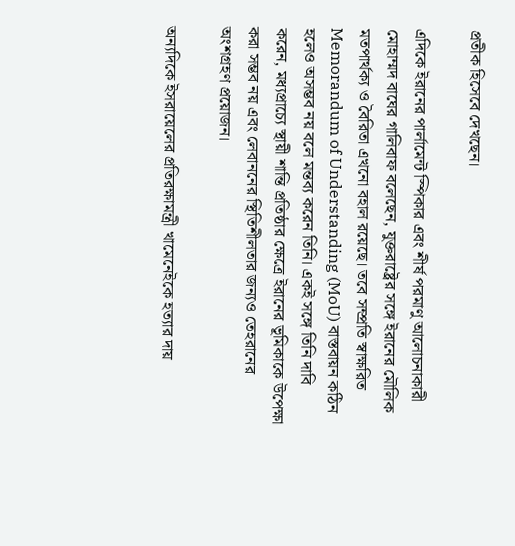প্রতীক হিসেবে দেখছেন।

এদিকে ইরানের পার্লামেন্ট স্পিকার এবং শীর্ষ পরমাণু আলোচনাকারী মোহাম্মদ বাঘের গালিবাফ বলেছেন, যুক্তরাষ্ট্রের সঙ্গে ইরানের মৌলিক মতপার্থক্য ও বৈরিতা এখনো বহাল রয়েছে। তবে সম্প্রতি স্বাক্ষরিত Memorandum of Understanding (MoU) বাস্তবায়ন কঠিন হলেও অসম্ভব নয় বলে মন্তব্য করেন তিনি। একই সঙ্গে তিনি দাবি করেন, মধ্যপ্রাচ্যে স্থায়ী শান্তি প্রতিষ্ঠার ক্ষেত্রে ইরানের ভূমিকাকে উপেক্ষা করা সম্ভব নয় এবং লেবাননের স্থিতিশীলতার জন্যও তেহরানের অংশগ্রহণ প্রয়োজন।

অন্যদিকে ইসরায়েলের প্রতিরক্ষামন্ত্রী খামেনেইকে হত্যার দায়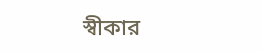স্বীকার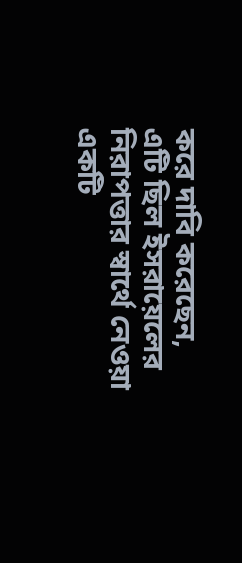করে দাবি করেছেন, এটি ছিল ইসরায়েলের নিরাপত্তার স্বার্থে নেওয়া একটি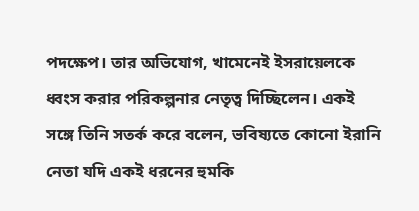পদক্ষেপ। তার অভিযোগ, খামেনেই ইসরায়েলকে ধ্বংস করার পরিকল্পনার নেতৃত্ব দিচ্ছিলেন। একই সঙ্গে তিনি সতর্ক করে বলেন, ভবিষ্যতে কোনো ইরানি নেতা যদি একই ধরনের হুমকি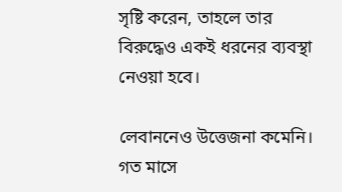সৃষ্টি করেন, তাহলে তার বিরুদ্ধেও একই ধরনের ব্যবস্থা নেওয়া হবে।

লেবাননেও উত্তেজনা কমেনি। গত মাসে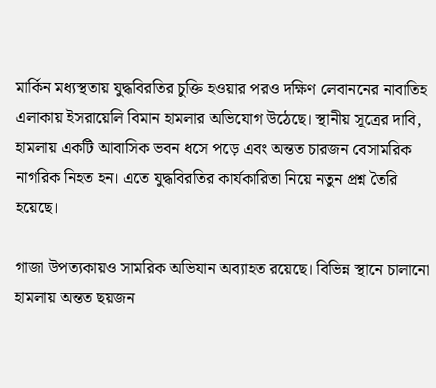মার্কিন মধ্যস্থতায় যুদ্ধবিরতির চুক্তি হওয়ার পরও দক্ষিণ লেবাননের নাবাতিহ এলাকায় ইসরায়েলি বিমান হামলার অভিযোগ উঠেছে। স্থানীয় সূত্রের দাবি, হামলায় একটি আবাসিক ভবন ধসে পড়ে এবং অন্তত চারজন বেসামরিক নাগরিক নিহত হন। এতে যুদ্ধবিরতির কার্যকারিতা নিয়ে নতুন প্রশ্ন তৈরি হয়েছে।

গাজা উপত্যকায়ও সামরিক অভিযান অব্যাহত রয়েছে। বিভিন্ন স্থানে চালানো হামলায় অন্তত ছয়জন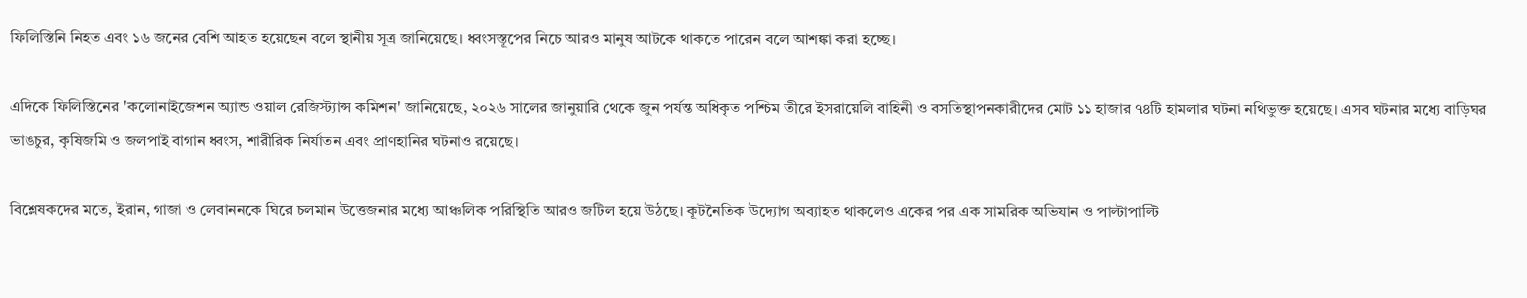ফিলিস্তিনি নিহত এবং ১৬ জনের বেশি আহত হয়েছেন বলে স্থানীয় সূত্র জানিয়েছে। ধ্বংসস্তূপের নিচে আরও মানুষ আটকে থাকতে পারেন বলে আশঙ্কা করা হচ্ছে।

এদিকে ফিলিস্তিনের 'কলোনাইজেশন অ্যান্ড ওয়াল রেজিস্ট্যান্স কমিশন' জানিয়েছে, ২০২৬ সালের জানুয়ারি থেকে জুন পর্যন্ত অধিকৃত পশ্চিম তীরে ইসরায়েলি বাহিনী ও বসতিস্থাপনকারীদের মোট ১১ হাজার ৭৪টি হামলার ঘটনা নথিভুক্ত হয়েছে। এসব ঘটনার মধ্যে বাড়িঘর ভাঙচুর, কৃষিজমি ও জলপাই বাগান ধ্বংস, শারীরিক নির্যাতন এবং প্রাণহানির ঘটনাও রয়েছে।

বিশ্লেষকদের মতে, ইরান, গাজা ও লেবাননকে ঘিরে চলমান উত্তেজনার মধ্যে আঞ্চলিক পরিস্থিতি আরও জটিল হয়ে উঠছে। কূটনৈতিক উদ্যোগ অব্যাহত থাকলেও একের পর এক সামরিক অভিযান ও পাল্টাপাল্টি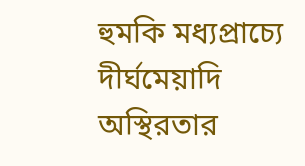হুমকি মধ্যপ্রাচ্যে দীর্ঘমেয়াদি অস্থিরতার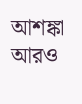আশঙ্কা আরও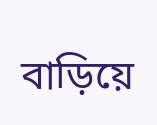বাড়িয়ে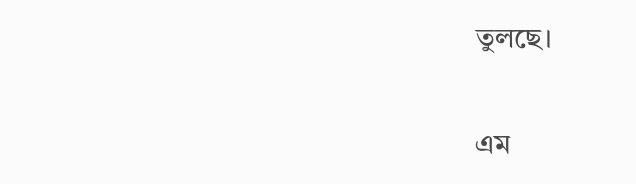তুলছে।

এম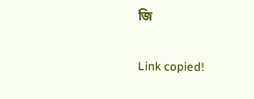জি

Link copied!